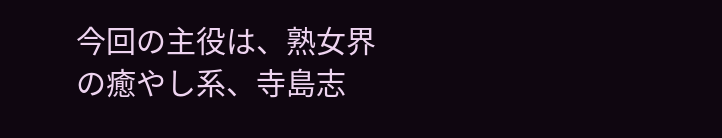今回の主役は、熟女界の癒やし系、寺島志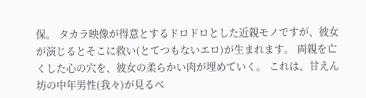保。 タカラ映像が得意とするドロドロとした近親モノですが、彼女が演じるとそこに救い(とてつもないエロ)が生まれます。 両親を亡くした心の穴を、彼女の柔らかい肉が埋めていく。 これは、甘えん坊の中年男性(我々)が見るべ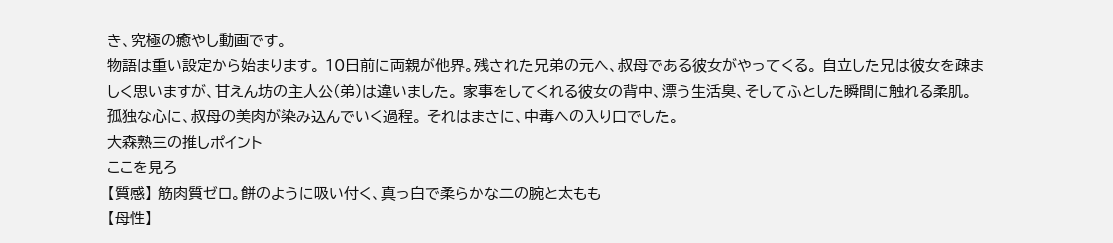き、究極の癒やし動画です。
物語は重い設定から始まります。 10日前に両親が他界。残された兄弟の元へ、叔母である彼女がやってくる。 自立した兄は彼女を疎ましく思いますが、甘えん坊の主人公(弟)は違いました。 家事をしてくれる彼女の背中、漂う生活臭、そしてふとした瞬間に触れる柔肌。
孤独な心に、叔母の美肉が染み込んでいく過程。 それはまさに、中毒への入り口でした。
大森熟三の推しポイント
ここを見ろ
【質感】 筋肉質ゼロ。餅のように吸い付く、真っ白で柔らかな二の腕と太もも
【母性】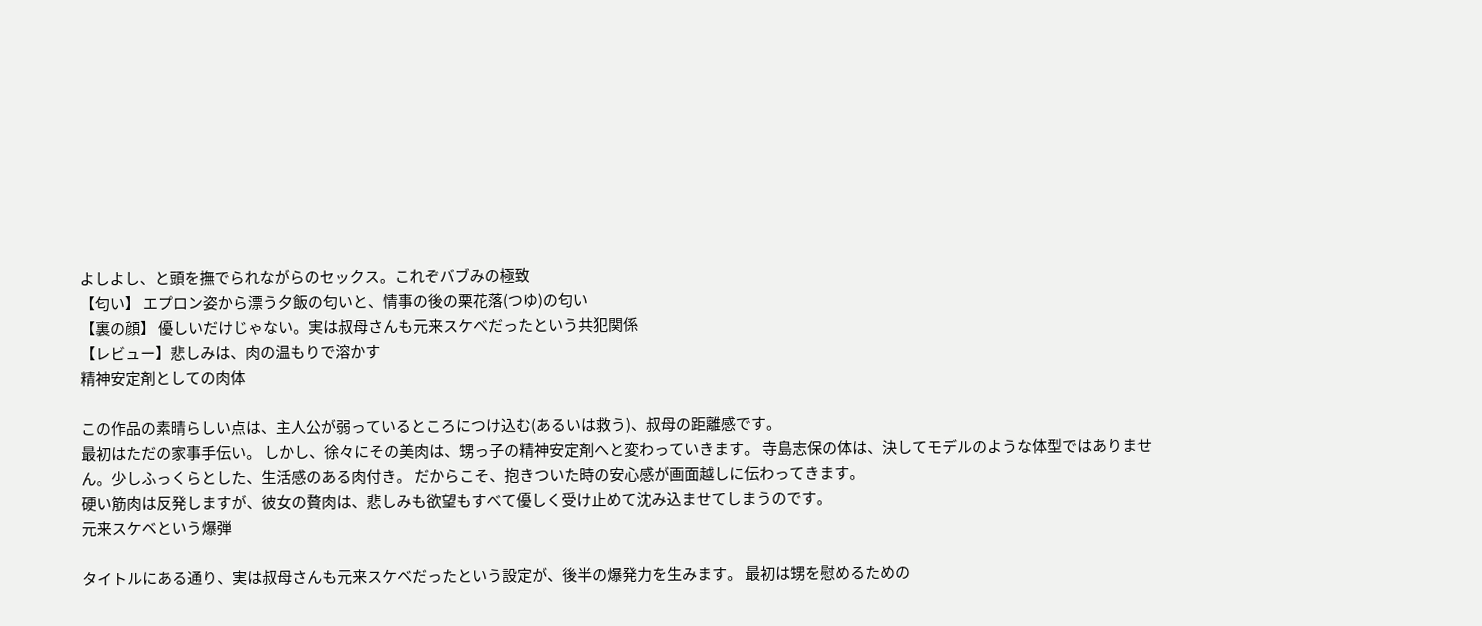よしよし、と頭を撫でられながらのセックス。これぞバブみの極致
【匂い】 エプロン姿から漂う夕飯の匂いと、情事の後の栗花落(つゆ)の匂い
【裏の顔】 優しいだけじゃない。実は叔母さんも元来スケベだったという共犯関係
【レビュー】悲しみは、肉の温もりで溶かす
精神安定剤としての肉体

この作品の素晴らしい点は、主人公が弱っているところにつけ込む(あるいは救う)、叔母の距離感です。
最初はただの家事手伝い。 しかし、徐々にその美肉は、甥っ子の精神安定剤へと変わっていきます。 寺島志保の体は、決してモデルのような体型ではありません。少しふっくらとした、生活感のある肉付き。 だからこそ、抱きついた時の安心感が画面越しに伝わってきます。
硬い筋肉は反発しますが、彼女の贅肉は、悲しみも欲望もすべて優しく受け止めて沈み込ませてしまうのです。
元来スケベという爆弾

タイトルにある通り、実は叔母さんも元来スケベだったという設定が、後半の爆発力を生みます。 最初は甥を慰めるための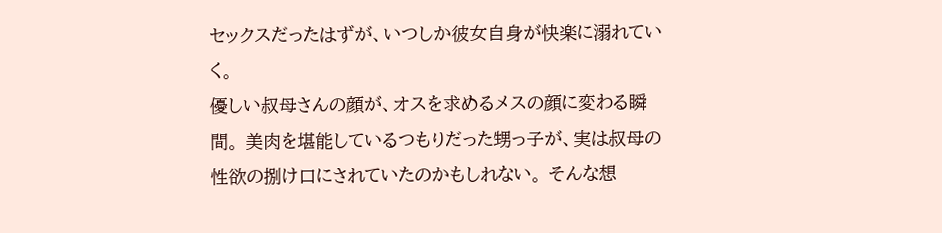セックスだったはずが、いつしか彼女自身が快楽に溺れていく。
優しい叔母さんの顔が、オスを求めるメスの顔に変わる瞬間。 美肉を堪能しているつもりだった甥っ子が、実は叔母の性欲の捌け口にされていたのかもしれない。 そんな想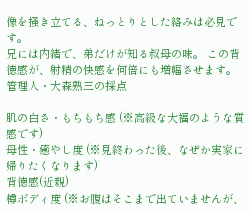像を掻き立てる、ねっとりとした絡みは必見です。
兄には内緒で、弟だけが知る叔母の味。 この背徳感が、射精の快感を何倍にも増幅させます。
管理人・大森熟三の採点

肌の白さ・もちもち感 (※高級な大福のような質感です)
母性・癒やし度 (※見終わった後、なぜか実家に帰りたくなります)
背徳感(近親)
樽ボディ度 (※お腹はそこまで出ていませんが、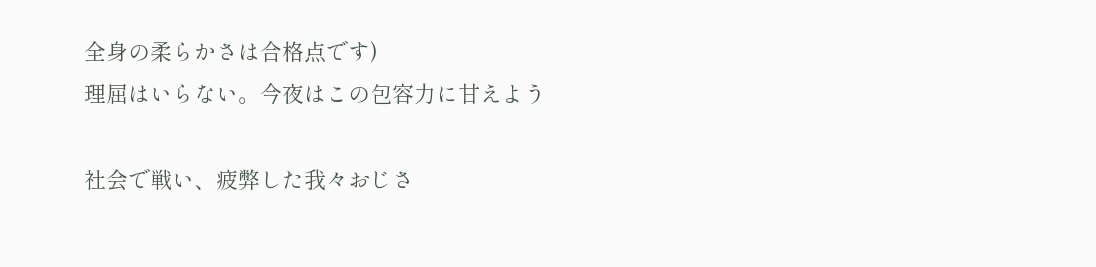全身の柔らかさは合格点です)
理屈はいらない。今夜はこの包容力に甘えよう

社会で戦い、疲弊した我々おじさ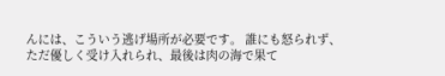んには、こういう逃げ場所が必要です。 誰にも怒られず、ただ優しく受け入れられ、最後は肉の海で果て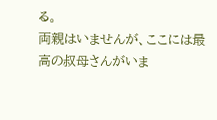る。
両親はいませんが、ここには最高の叔母さんがいま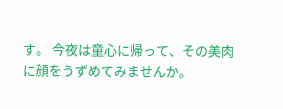す。 今夜は童心に帰って、その美肉に顔をうずめてみませんか。